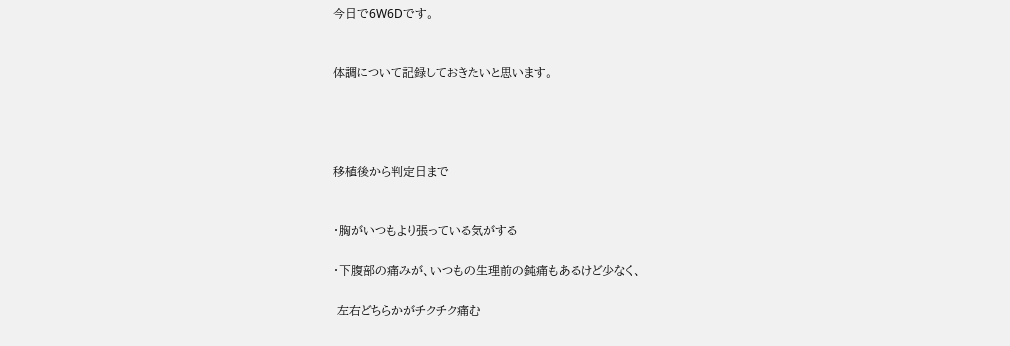今日で6W6Dです。


体調について記録しておきたいと思います。




移植後から判定日まで


・胸がいつもより張っている気がする

・下腹部の痛みが、いつもの生理前の鈍痛もあるけど少なく、

 左右どちらかがチクチク痛む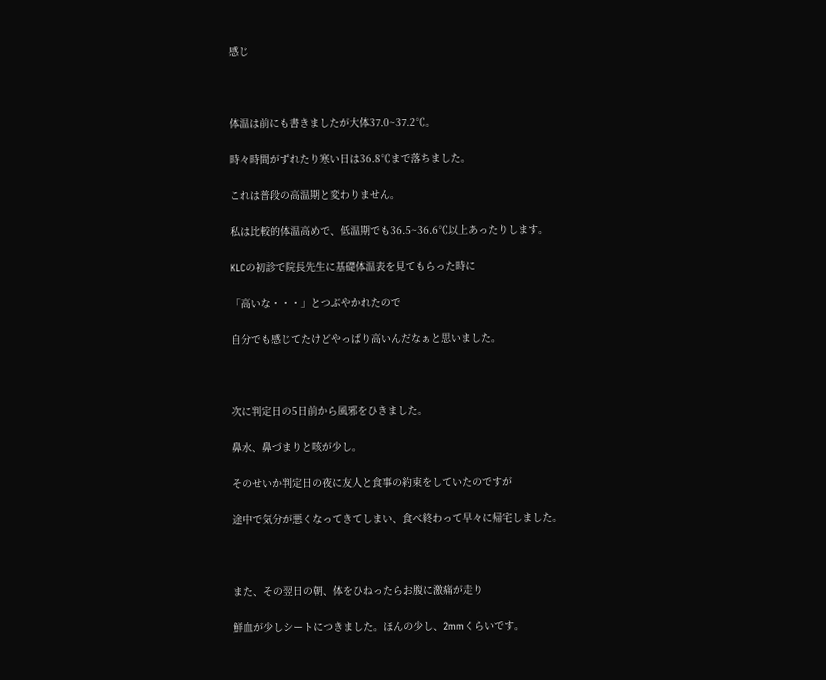感じ



体温は前にも書きましたが大体37.0~37.2℃。

時々時間がずれたり寒い日は36.8℃まで落ちました。

これは普段の高温期と変わりません。

私は比較的体温高めで、低温期でも36.5~36.6℃以上あったりします。

KLCの初診で院長先生に基礎体温表を見てもらった時に

「高いな・・・」とつぶやかれたので

自分でも感じてたけどやっぱり高いんだなぁと思いました。



次に判定日の5日前から風邪をひきました。

鼻水、鼻づまりと咳が少し。

そのせいか判定日の夜に友人と食事の約束をしていたのですが

途中で気分が悪くなってきてしまい、食べ終わって早々に帰宅しました。



また、その翌日の朝、体をひねったらお腹に激痛が走り

鮮血が少しシートにつきました。ほんの少し、2mmくらいです。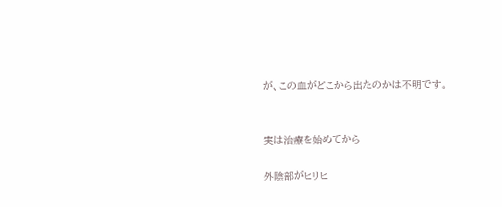が、この血がどこから出たのかは不明です。


実は治療を始めてから

外陰部がヒリヒ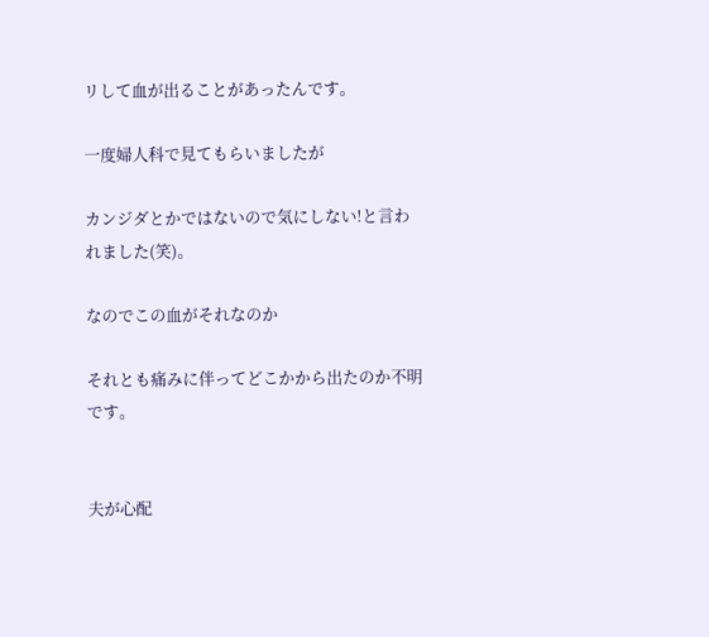リして血が出ることがあったんです。

一度婦人科で見てもらいましたが

カンジダとかではないので気にしない!と言われました(笑)。

なのでこの血がそれなのか

それとも痛みに伴ってどこかから出たのか不明です。


夫が心配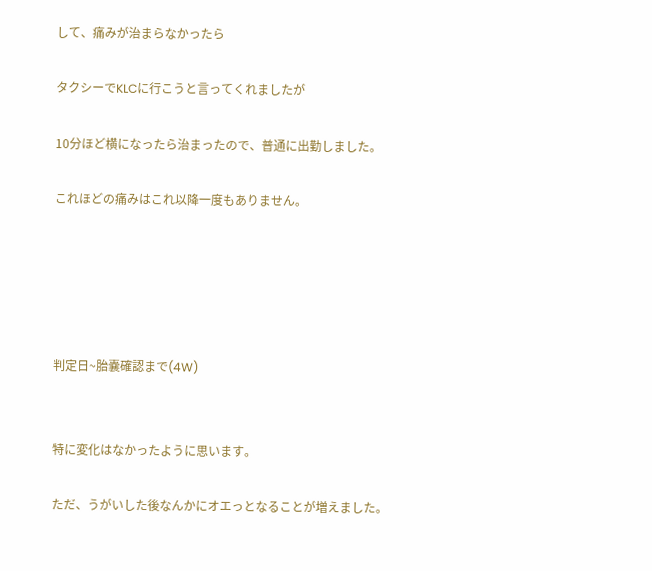して、痛みが治まらなかったら

タクシーでKLCに行こうと言ってくれましたが

10分ほど横になったら治まったので、普通に出勤しました。

これほどの痛みはこれ以降一度もありません。





判定日~胎嚢確認まで(4W)


特に変化はなかったように思います。

ただ、うがいした後なんかにオエっとなることが増えました。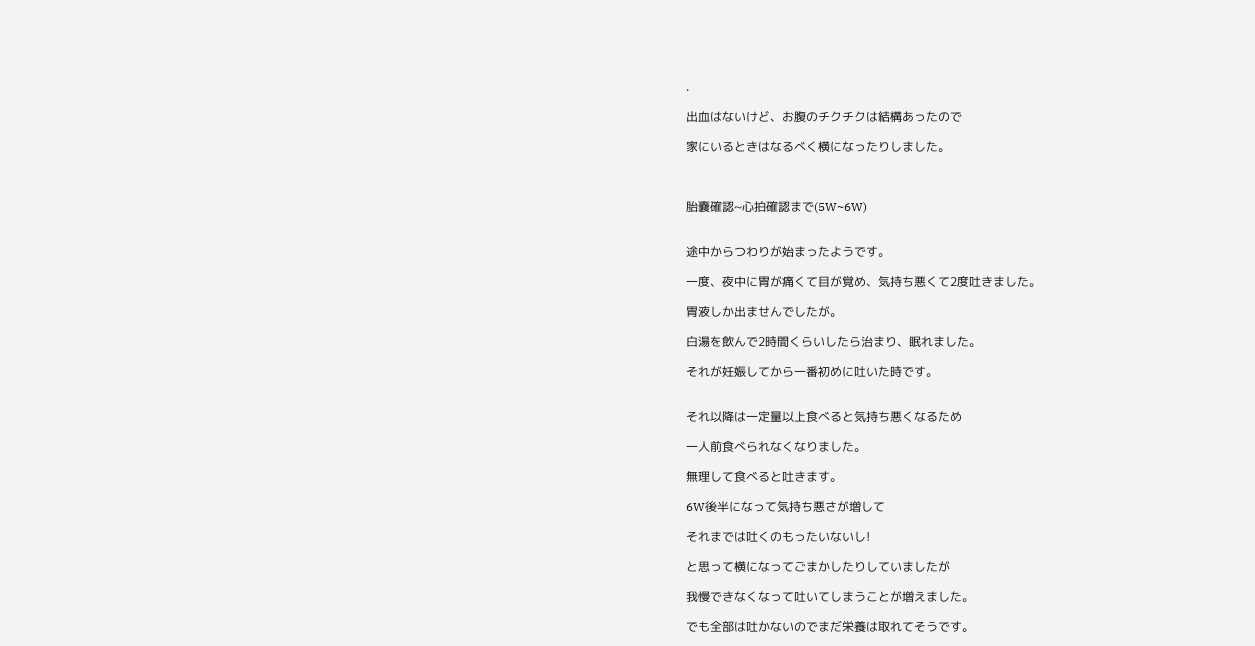.

出血はないけど、お腹のチクチクは結構あったので

家にいるときはなるべく横になったりしました。



胎嚢確認~心拍確認まで(5W~6W)


途中からつわりが始まったようです。

一度、夜中に胃が痛くて目が覚め、気持ち悪くて2度吐きました。

胃液しか出ませんでしたが。

白湯を飲んで2時間くらいしたら治まり、眠れました。

それが妊娠してから一番初めに吐いた時です。


それ以降は一定量以上食べると気持ち悪くなるため

一人前食べられなくなりました。

無理して食べると吐きます。

6W後半になって気持ち悪さが増して

それまでは吐くのもったいないし!

と思って横になってごまかしたりしていましたが

我慢できなくなって吐いてしまうことが増えました。

でも全部は吐かないのでまだ栄養は取れてそうです。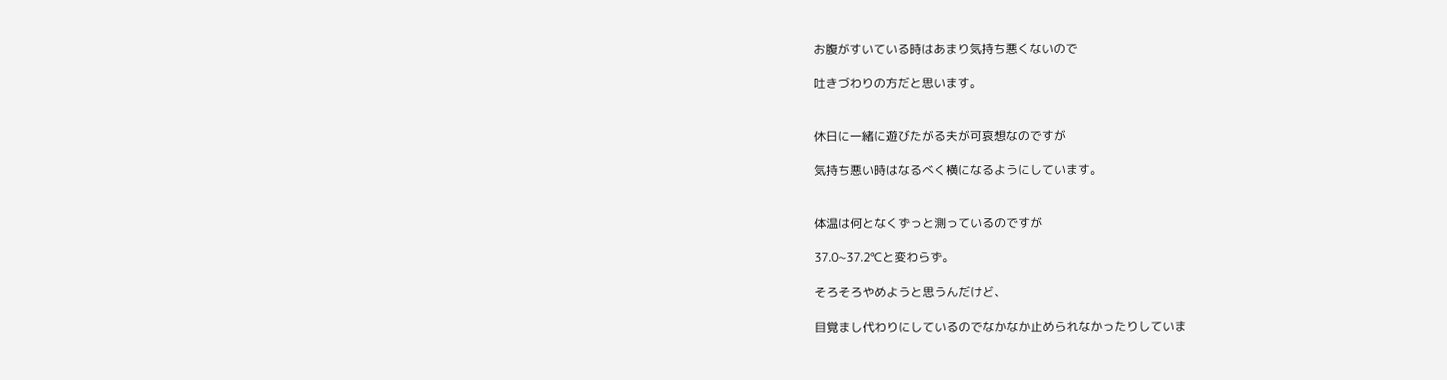お腹がすいている時はあまり気持ち悪くないので

吐きづわりの方だと思います。


休日に一緒に遊びたがる夫が可哀想なのですが

気持ち悪い時はなるべく横になるようにしています。


体温は何となくずっと測っているのですが

37.0~37.2℃と変わらず。

そろそろやめようと思うんだけど、

目覚まし代わりにしているのでなかなか止められなかったりしていま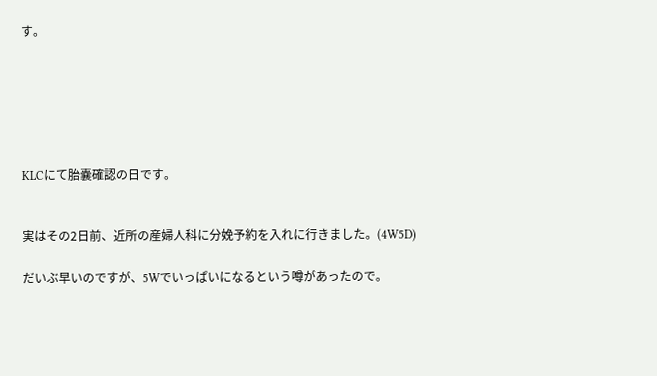す。






KLCにて胎嚢確認の日です。


実はその2日前、近所の産婦人科に分娩予約を入れに行きました。(4W5D)

だいぶ早いのですが、5Wでいっぱいになるという噂があったので。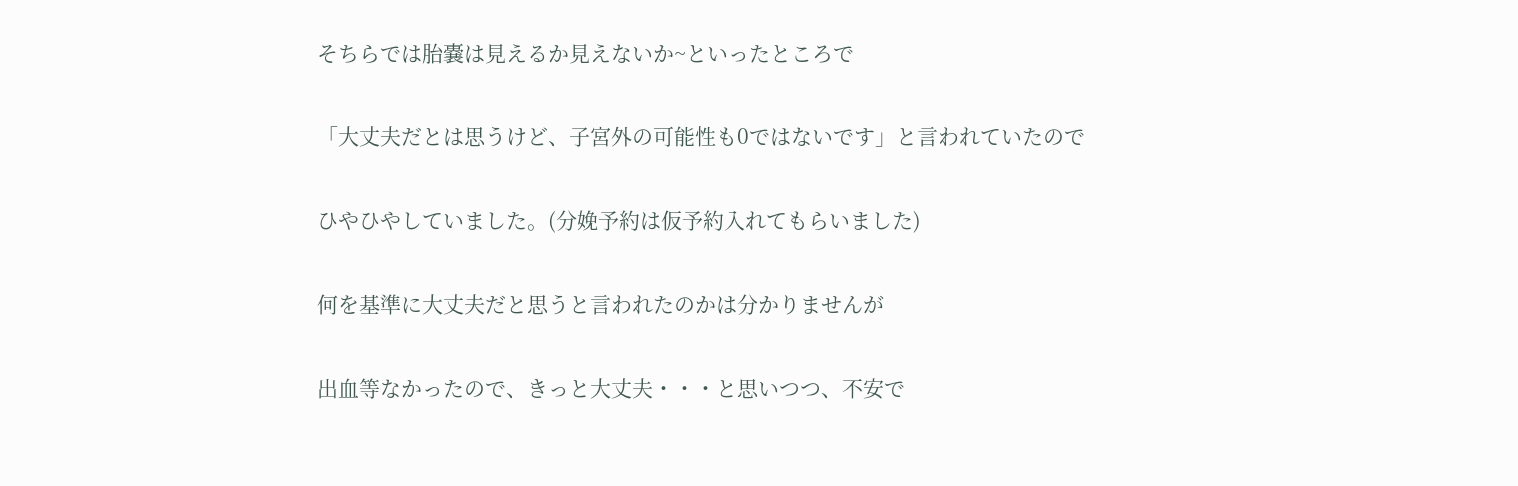そちらでは胎嚢は見えるか見えないか~といったところで

「大丈夫だとは思うけど、子宮外の可能性も0ではないです」と言われていたので

ひやひやしていました。(分娩予約は仮予約入れてもらいました)

何を基準に大丈夫だと思うと言われたのかは分かりませんが

出血等なかったので、きっと大丈夫・・・と思いつつ、不安で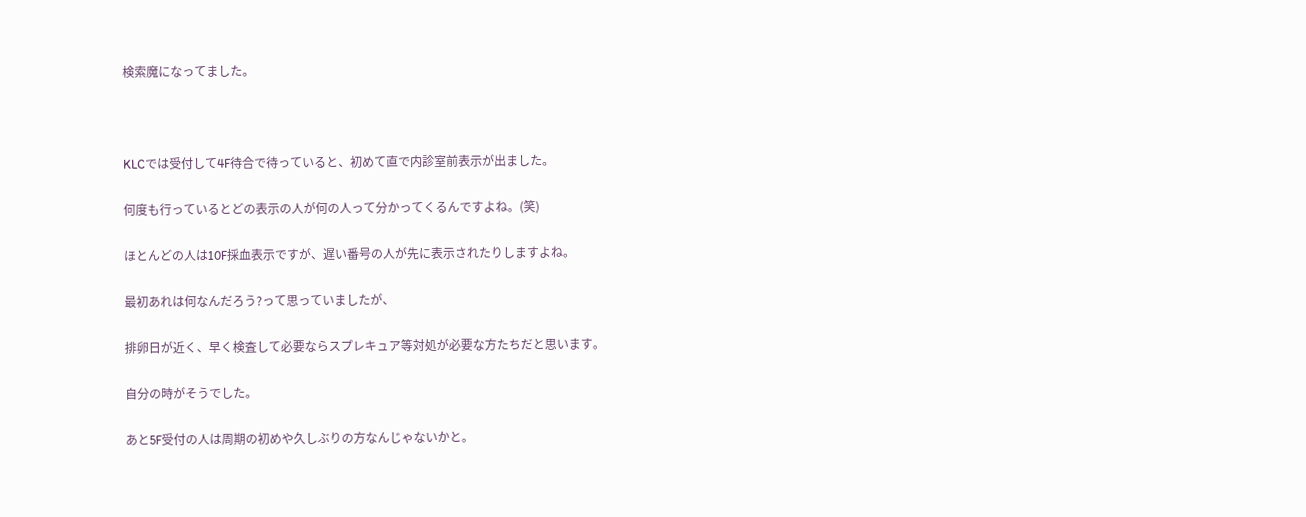検索魔になってました。



KLCでは受付して4F待合で待っていると、初めて直で内診室前表示が出ました。

何度も行っているとどの表示の人が何の人って分かってくるんですよね。(笑)

ほとんどの人は10F採血表示ですが、遅い番号の人が先に表示されたりしますよね。

最初あれは何なんだろう?って思っていましたが、

排卵日が近く、早く検査して必要ならスプレキュア等対処が必要な方たちだと思います。

自分の時がそうでした。

あと5F受付の人は周期の初めや久しぶりの方なんじゃないかと。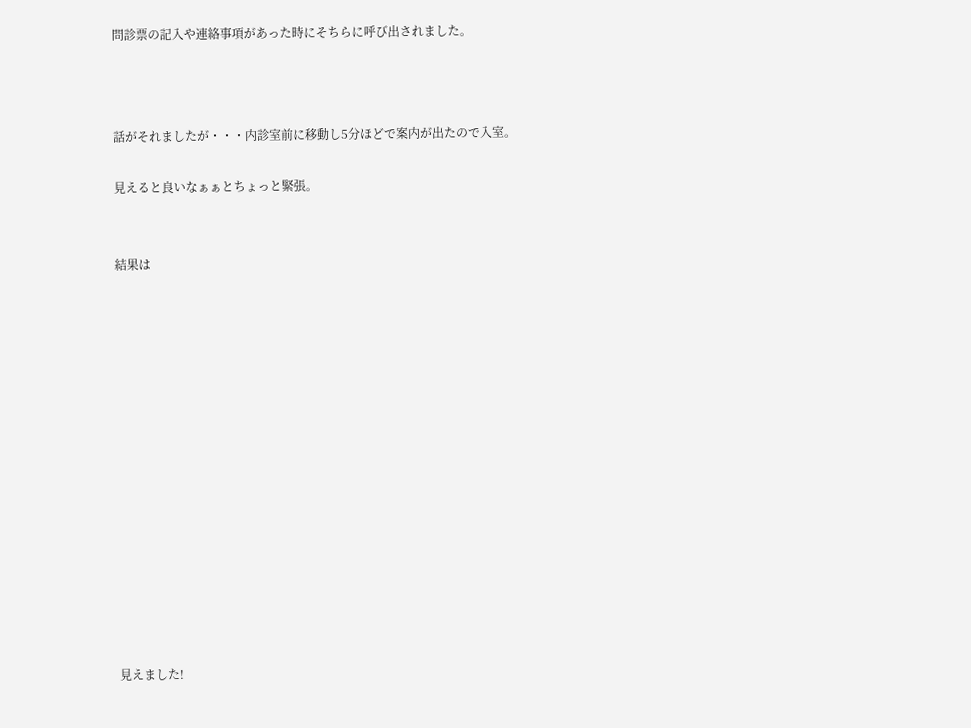問診票の記入や連絡事項があった時にそちらに呼び出されました。



話がそれましたが・・・内診室前に移動し5分ほどで案内が出たので入室。

見えると良いなぁぁとちょっと緊張。


結果は















見えました!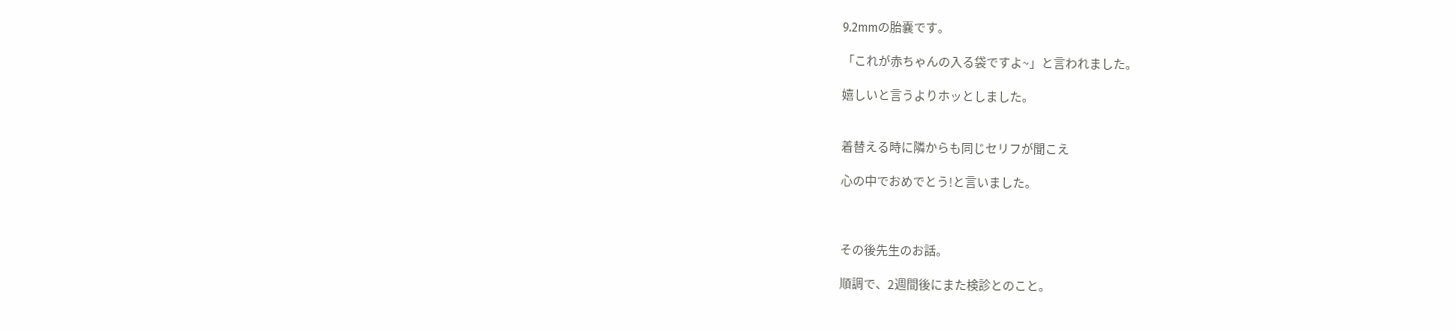9.2mmの胎嚢です。

「これが赤ちゃんの入る袋ですよ~」と言われました。

嬉しいと言うよりホッとしました。


着替える時に隣からも同じセリフが聞こえ

心の中でおめでとう!と言いました。



その後先生のお話。

順調で、2週間後にまた検診とのこと。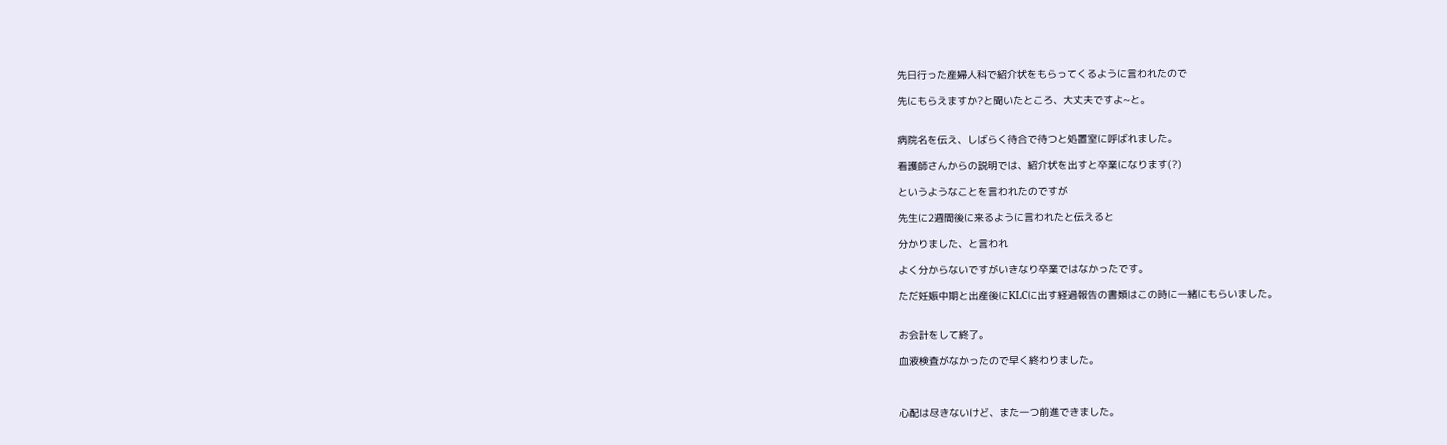先日行った産婦人科で紹介状をもらってくるように言われたので

先にもらえますか?と聞いたところ、大丈夫ですよ~と。


病院名を伝え、しばらく待合で待つと処置室に呼ばれました。

看護師さんからの説明では、紹介状を出すと卒業になります(?)

というようなことを言われたのですが

先生に2週間後に来るように言われたと伝えると

分かりました、と言われ

よく分からないですがいきなり卒業ではなかったです。

ただ妊娠中期と出産後にKLCに出す経過報告の書類はこの時に一緒にもらいました。


お会計をして終了。

血液検査がなかったので早く終わりました。



心配は尽きないけど、また一つ前進できました。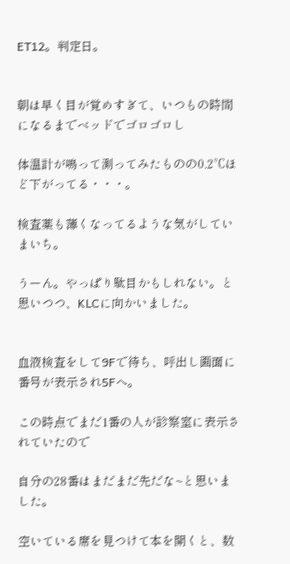ET12。判定日。


朝は早く目が覚めすぎて、いつもの時間になるまでベッドでゴロゴロし

体温計が鳴って測ってみたものの0.2℃ほど下がってる・・・。

検査薬も薄くなってるような気がしていまいち。

うーん。やっぱり駄目かもしれない。と思いつつ、KLCに向かいました。


血液検査をして9Fで待ち、呼出し画面に番号が表示され5Fへ。

この時点でまだ1番の人が診察室に表示されていたので

自分の28番はまだまだ先だな~と思いました。

空いている席を見つけて本を開くと、数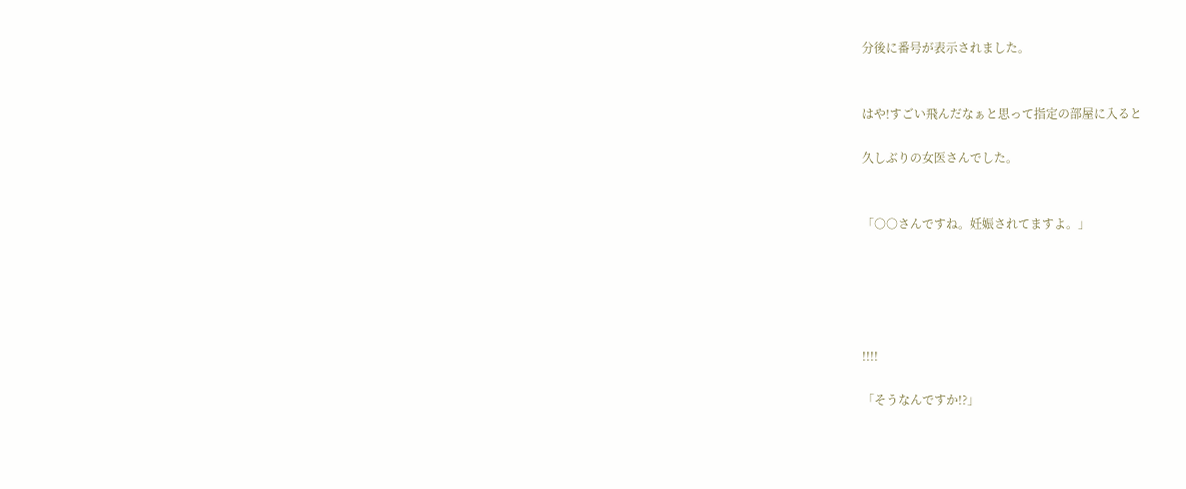分後に番号が表示されました。


はや!すごい飛んだなぁと思って指定の部屋に入ると

久しぶりの女医さんでした。


「○○さんですね。妊娠されてますよ。」





!!!!

「そうなんですか!?」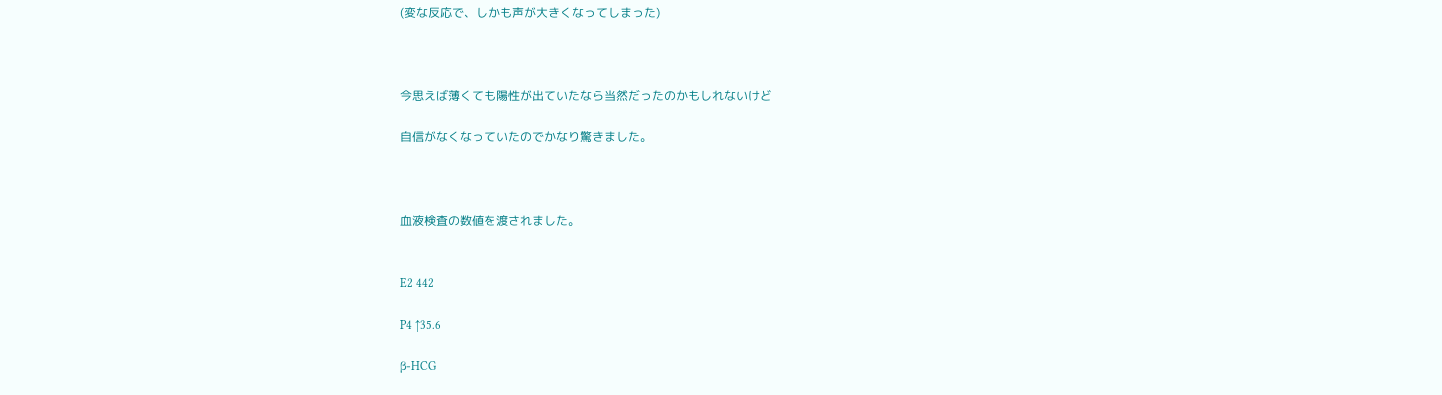(変な反応で、しかも声が大きくなってしまった)



今思えば薄くても陽性が出ていたなら当然だったのかもしれないけど

自信がなくなっていたのでかなり驚きました。



血液検査の数値を渡されました。


E2 442

P4 ↑35.6

β-HCG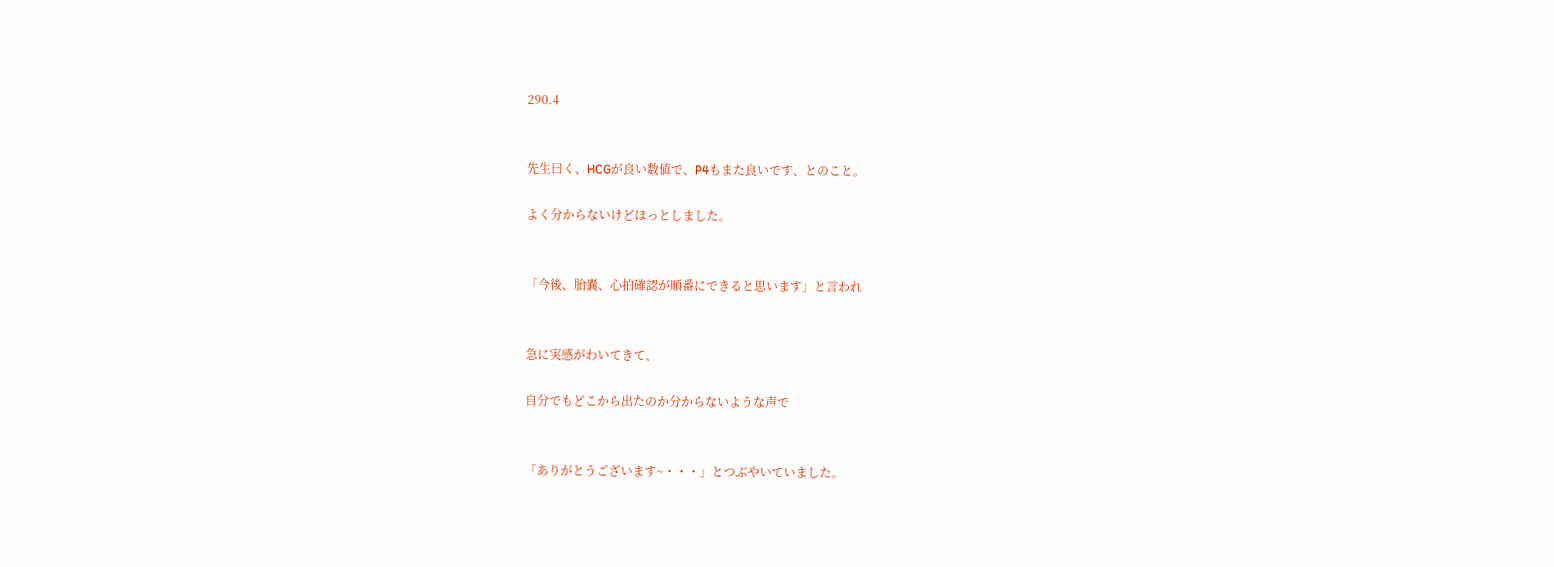290.4


先生曰く、HCGが良い数値で、P4もまた良いです、とのこと。

よく分からないけどほっとしました。


「今後、胎嚢、心拍確認が順番にできると思います」と言われ


急に実感がわいてきて、

自分でもどこから出たのか分からないような声で


「ありがとうございます~・・・」とつぶやいていました。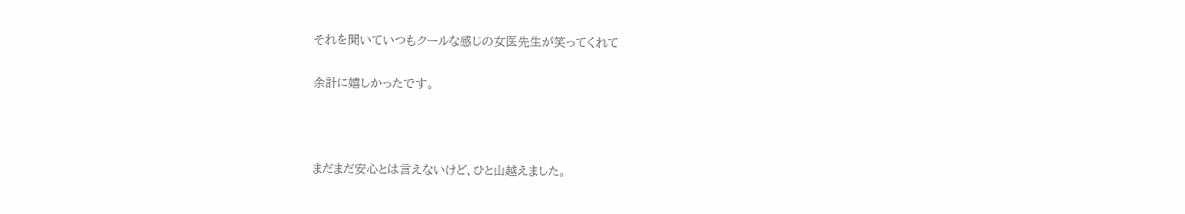それを聞いていつもクールな感じの女医先生が笑ってくれて

余計に嬉しかったです。



まだまだ安心とは言えないけど、ひと山越えました。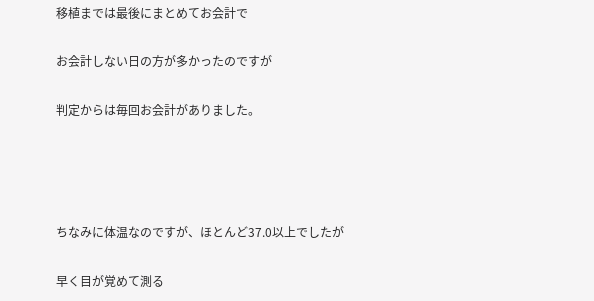移植までは最後にまとめてお会計で

お会計しない日の方が多かったのですが

判定からは毎回お会計がありました。




ちなみに体温なのですが、ほとんど37.0以上でしたが

早く目が覚めて測る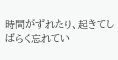時間がずれたり、起きてしばらく忘れてい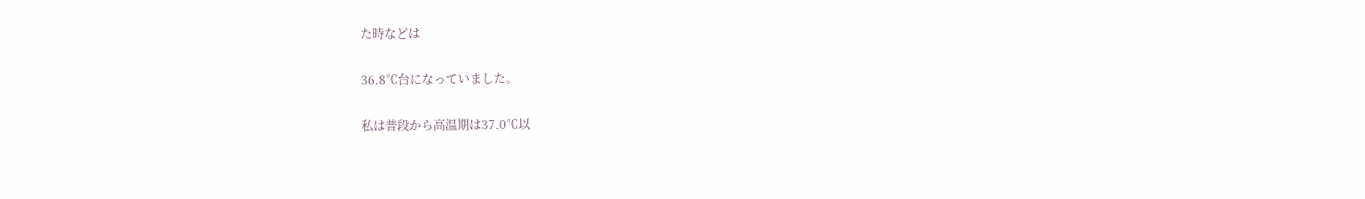た時などは

36.8℃台になっていました。

私は普段から高温期は37.0℃以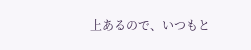上あるので、いつもと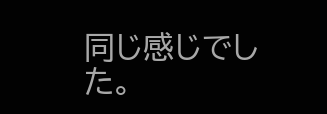同じ感じでした。